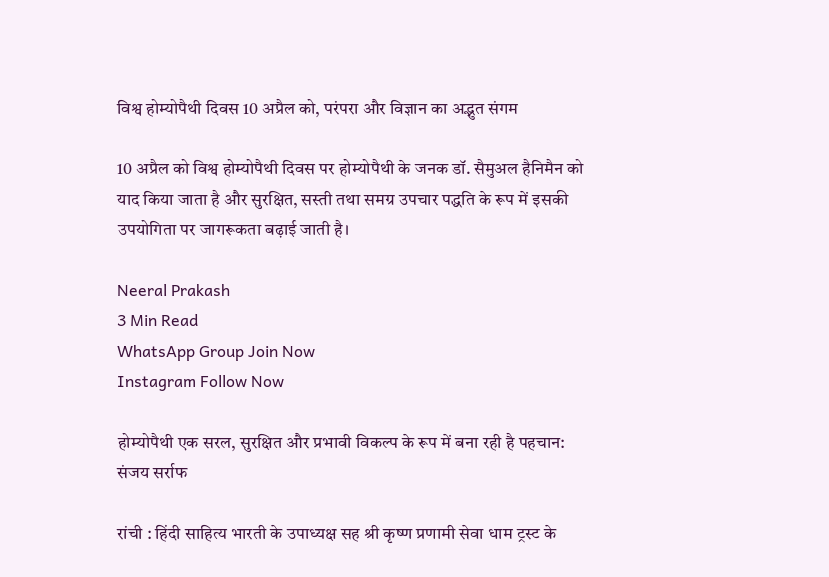विश्व होम्योपैथी दिवस 10 अप्रैल को, परंपरा और विज्ञान का अद्भुत संगम

10 अप्रैल को विश्व होम्योपैथी दिवस पर होम्योपैथी के जनक डॉ. सैमुअल हैनिमैन को याद किया जाता है और सुरक्षित, सस्ती तथा समग्र उपचार पद्धति के रूप में इसकी उपयोगिता पर जागरूकता बढ़ाई जाती है।

Neeral Prakash
3 Min Read
WhatsApp Group Join Now
Instagram Follow Now

होम्योपैथी एक सरल, सुरक्षित और प्रभावी विकल्प के रूप में बना रही है पहचान: संजय सर्राफ

रांची : हिंदी साहित्य भारती के उपाध्यक्ष सह श्री कृष्ण प्रणामी सेवा धाम ट्रस्ट के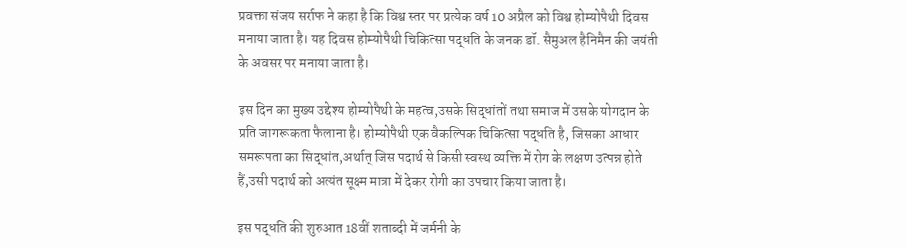प्रवक्ता संजय सर्राफ ने कहा है कि विश्व स्तर पर प्रत्येक वर्ष 10 अप्रैल को विश्व होम्योपैथी दिवस मनाया जाता है। यह दिवस होम्योपैथी चिकित्सा पद्धति के जनक डॉ. सैमुअल हैनिमैन की जयंती के अवसर पर मनाया जाता है।

इस दिन का मुख्य उद्देश्य होम्योपैथी के महत्व,उसके सिद्धांतों तथा समाज में उसके योगदान के प्रति जागरूकता फैलाना है। होम्योपैथी एक वैकल्पिक चिकित्सा पद्धति है, जिसका आधार समरूपता का सिद्धांत,अर्थात् जिस पदार्थ से किसी स्वस्थ व्यक्ति में रोग के लक्षण उत्पन्न होते हैं,उसी पदार्थ को अत्यंत सूक्ष्म मात्रा में देकर रोगी का उपचार किया जाता है।

इस पद्धति की शुरुआत 18वीं शताब्दी में जर्मनी के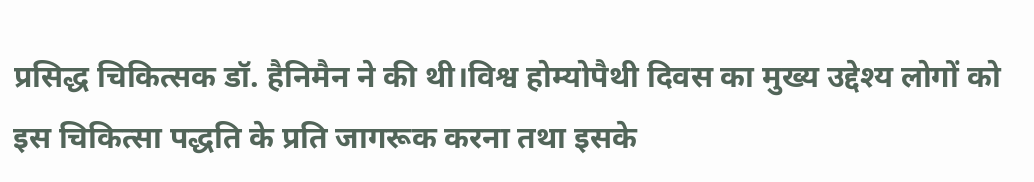प्रसिद्ध चिकित्सक डॉ. हैनिमैन ने की थी।विश्व होम्योपैथी दिवस का मुख्य उद्देश्य लोगों को इस चिकित्सा पद्धति के प्रति जागरूक करना तथा इसके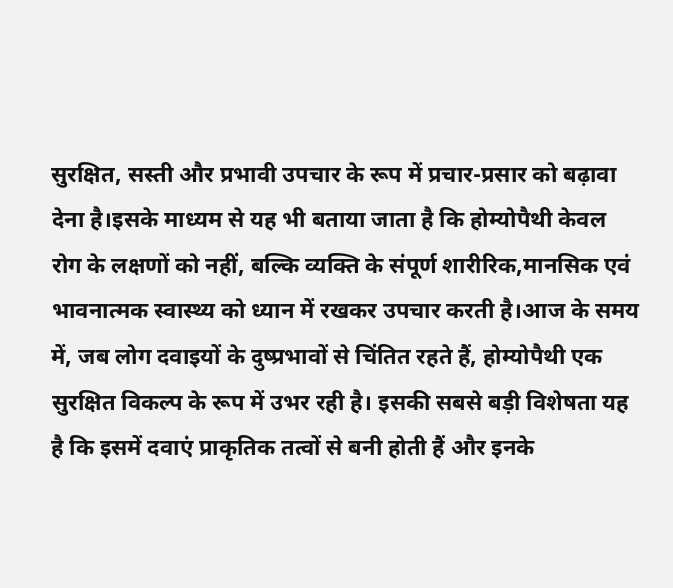सुरक्षित, सस्ती और प्रभावी उपचार के रूप में प्रचार-प्रसार को बढ़ावा देना है।इसके माध्यम से यह भी बताया जाता है कि होम्योपैथी केवल रोग के लक्षणों को नहीं, बल्कि व्यक्ति के संपूर्ण शारीरिक,मानसिक एवं भावनात्मक स्वास्थ्य को ध्यान में रखकर उपचार करती है।आज के समय में, जब लोग दवाइयों के दुष्प्रभावों से चिंतित रहते हैं, होम्योपैथी एक सुरक्षित विकल्प के रूप में उभर रही है। इसकी सबसे बड़ी विशेषता यह है कि इसमें दवाएं प्राकृतिक तत्वों से बनी होती हैं और इनके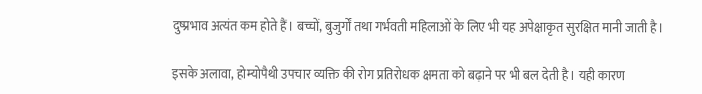दुष्प्रभाव अत्यंत कम होते हैं। बच्चों, बुजुर्गों तथा गर्भवती महिलाओं के लिए भी यह अपेक्षाकृत सुरक्षित मानी जाती है।

इसके अलावा, होम्योपैथी उपचार व्यक्ति की रोग प्रतिरोधक क्षमता को बढ़ाने पर भी बल देती है। यही कारण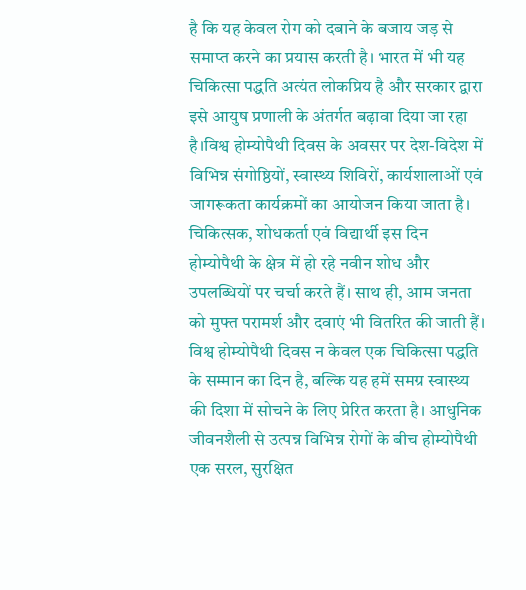है कि यह केवल रोग को दबाने के बजाय जड़ से समाप्त करने का प्रयास करती है। भारत में भी यह चिकित्सा पद्धति अत्यंत लोकप्रिय है और सरकार द्वारा इसे आयुष प्रणाली के अंतर्गत बढ़ावा दिया जा रहा है।विश्व होम्योपैथी दिवस के अवसर पर देश-विदेश में विभिन्न संगोष्ठियों, स्वास्थ्य शिविरों, कार्यशालाओं एवं जागरूकता कार्यक्रमों का आयोजन किया जाता है। चिकित्सक, शोधकर्ता एवं विद्यार्थी इस दिन होम्योपैथी के क्षेत्र में हो रहे नवीन शोध और उपलब्धियों पर चर्चा करते हैं। साथ ही, आम जनता को मुफ्त परामर्श और दवाएं भी वितरित की जाती हैं। विश्व होम्योपैथी दिवस न केवल एक चिकित्सा पद्धति के सम्मान का दिन है, बल्कि यह हमें समग्र स्वास्थ्य की दिशा में सोचने के लिए प्रेरित करता है। आधुनिक जीवनशैली से उत्पन्न विभिन्न रोगों के बीच होम्योपैथी एक सरल, सुरक्षित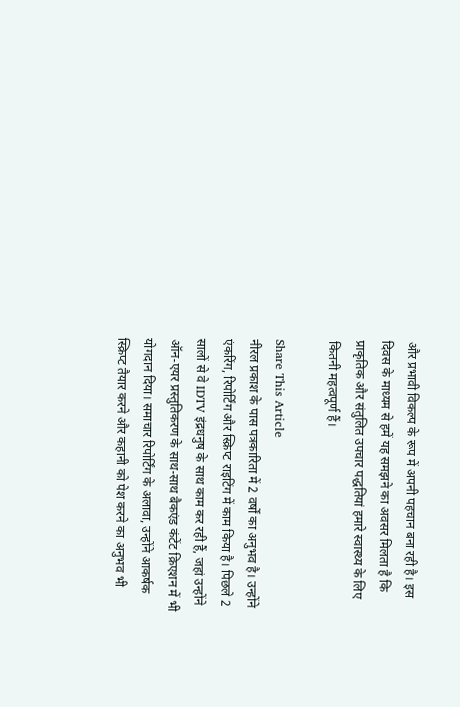और प्रभावी विकल्प के रूप में अपनी पहचान बना रही है। इस दिवस के माध्यम से हमें यह समझने का अवसर मिलता है कि प्राकृतिक और संतुलित उपचार पद्धतियां हमारे स्वास्थ्य के लिए कितनी महत्वपूर्ण हैं।

Share This Article
नीरल प्रकाश के पास पत्रकारिता में 2 वर्षों का अनुभव है। उन्होंने एंकरिंग, रिपोर्टिंग और स्क्रिप्ट राइटिंग में काम किया है। पिछले 2 सालों से वे IDTV इंद्रधनुष के साथ काम कर रही हैं, जहां उन्होंने ऑन-एयर प्रस्तुतिकरण के साथ-साथ बैकएंड कंटेंट क्रिएशन में भी योगदान दिया। समाचार रिपोर्टिंग के अलावा, उन्होंने आकर्षक स्क्रिप्ट तैयार करने और कहानी को पेश करने का अनुभव भी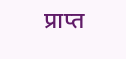प्राप्त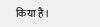किया है।